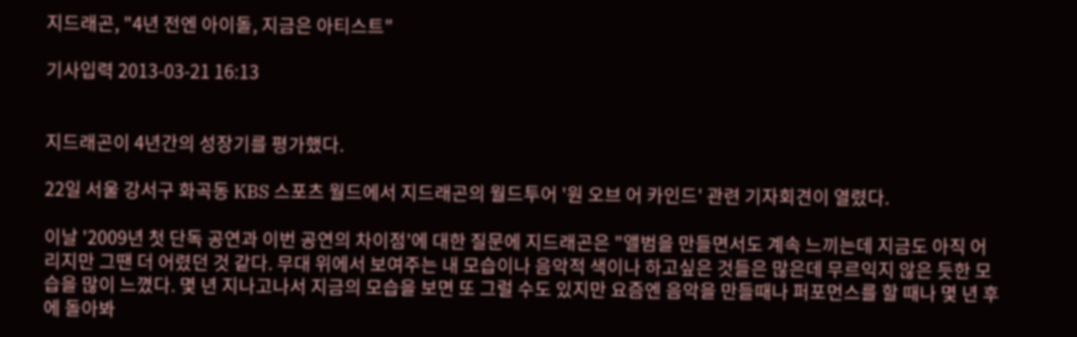지드래곤, "4년 전엔 아이돌, 지금은 아티스트"

기사입력 2013-03-21 16:13


지드래곤이 4년간의 성장기를 평가했다.

22일 서울 강서구 화곡동 KBS 스포츠 월드에서 지드래곤의 월드투어 '원 오브 어 카인드' 관련 기자회견이 열렸다.

이날 '2009년 첫 단독 공연과 이번 공연의 차이점'에 대한 질문에 지드래곤은 "앨범을 만들면서도 계속 느끼는데 지금도 아직 어리지만 그땐 더 어렸던 것 같다. 무대 위에서 보여주는 내 모습이나 음악적 색이나 하고싶은 것들은 많은데 무르익지 않은 듯한 모습을 많이 느꼈다. 몇 년 지나고나서 지금의 모습을 보면 또 그럴 수도 있지만 요즘엔 음악을 만들때나 퍼포먼스를 할 때나 몇 년 후에 돌아봐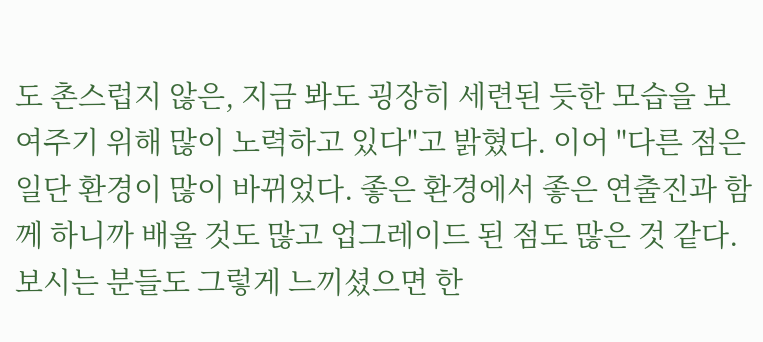도 촌스럽지 않은, 지금 봐도 굉장히 세련된 듯한 모습을 보여주기 위해 많이 노력하고 있다"고 밝혔다. 이어 "다른 점은 일단 환경이 많이 바뀌었다. 좋은 환경에서 좋은 연출진과 함께 하니까 배울 것도 많고 업그레이드 된 점도 많은 것 같다. 보시는 분들도 그렇게 느끼셨으면 한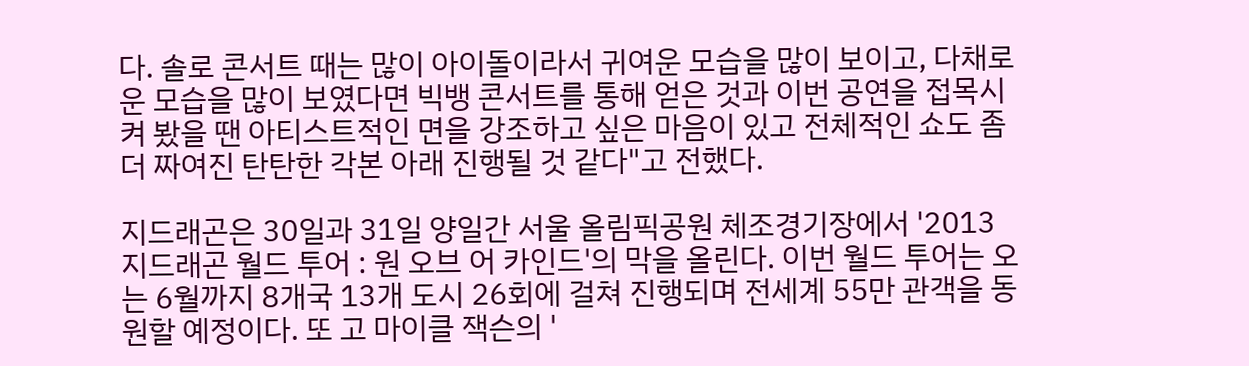다. 솔로 콘서트 때는 많이 아이돌이라서 귀여운 모습을 많이 보이고, 다채로운 모습을 많이 보였다면 빅뱅 콘서트를 통해 얻은 것과 이번 공연을 접목시켜 봤을 땐 아티스트적인 면을 강조하고 싶은 마음이 있고 전체적인 쇼도 좀더 짜여진 탄탄한 각본 아래 진행될 것 같다"고 전했다.

지드래곤은 30일과 31일 양일간 서울 올림픽공원 체조경기장에서 '2013 지드래곤 월드 투어 : 원 오브 어 카인드'의 막을 올린다. 이번 월드 투어는 오는 6월까지 8개국 13개 도시 26회에 걸쳐 진행되며 전세계 55만 관객을 동원할 예정이다. 또 고 마이클 잭슨의 '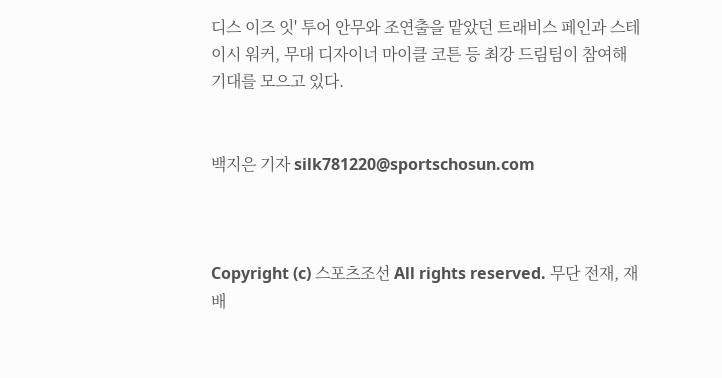디스 이즈 잇' 투어 안무와 조연출을 맡았던 트래비스 페인과 스테이시 워커, 무대 디자이너 마이클 코튼 등 최강 드림팀이 참여해 기대를 모으고 있다.


백지은 기자 silk781220@sportschosun.com



Copyright (c) 스포츠조선 All rights reserved. 무단 전재, 재배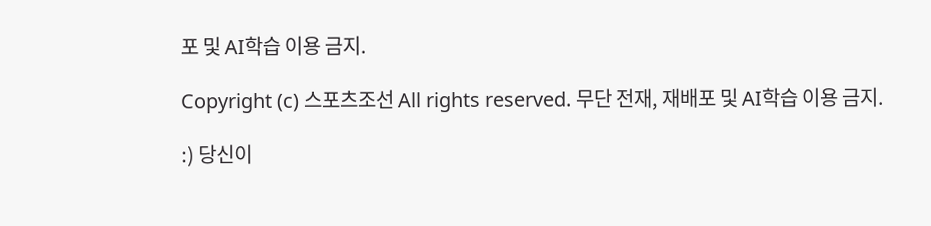포 및 AI학습 이용 금지.

Copyright (c) 스포츠조선 All rights reserved. 무단 전재, 재배포 및 AI학습 이용 금지.

:) 당신이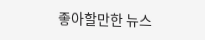좋아할만한 뉴스